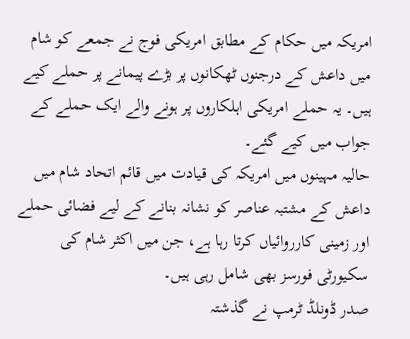امریکہ میں حکام کے مطابق امریکی فوج نے جمعے کو شام میں داعش کے درجنوں ٹھکانوں پر بڑے پیمانے پر حملے کیے ہیں۔ یہ حملے امریکی اہلکاروں پر ہونے والے ایک حملے کے جواب میں کیے گئے۔
حالیہ مہینوں میں امریکہ کی قیادت میں قائم اتحاد شام میں داعش کے مشتبہ عناصر کو نشانہ بنانے کے لیے فضائی حملے اور زمینی کارروائیاں کرتا رہا ہے، جن میں اکثر شام کی سکیورٹی فورسز بھی شامل رہی ہیں۔
صدر ڈونلڈ ٹرمپ نے گذشتہ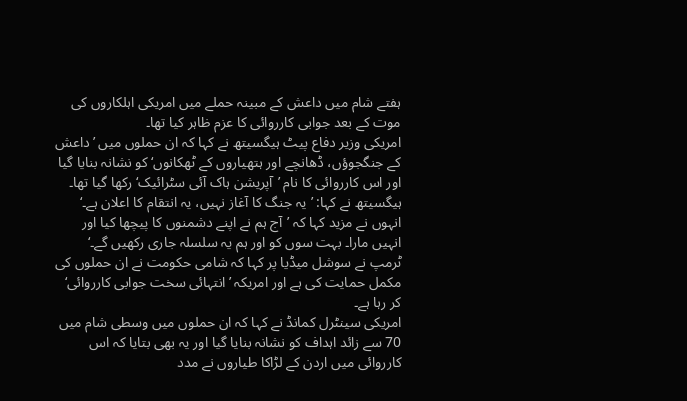ہفتے شام میں داعش کے مبینہ حملے میں امریکی اہلکاروں کی موت کے بعد جوابی کارروائی کا عزم ظاہر کیا تھا۔
امریکی وزیر دفاع پیٹ ہیگسیتھ نے کہا کہ ان حملوں میں ’داعش کے جنگجوؤں، ڈھانچے اور ہتھیاروں کے ٹھکانوں‘ کو نشانہ بنایا گیا اور اس کارروائی کا نام ’آپریشن ہاک آئی سٹرائیک‘ رکھا گیا تھا۔
ہیگسیتھ نے کہا: ’یہ جنگ کا آغاز نہیں، یہ انتقام کا اعلان ہے۔‘ انہوں نے مزید کہا کہ ’آج ہم نے اپنے دشمنوں کا پیچھا کیا اور انہیں مارا۔ بہت سوں کو اور ہم یہ سلسلہ جاری رکھیں گے۔‘
ٹرمپ نے سوشل میڈیا پر کہا کہ شامی حکومت نے ان حملوں کی مکمل حمایت کی ہے اور امریکہ ’انتہائی سخت جوابی کارروائی‘ کر رہا ہے۔
امریکی سینٹرل کمانڈ نے کہا کہ ان حملوں میں وسطی شام میں 70 سے زائد اہداف کو نشانہ بنایا گیا اور یہ بھی بتایا کہ اس کارروائی میں اردن کے لڑاکا طیاروں نے مدد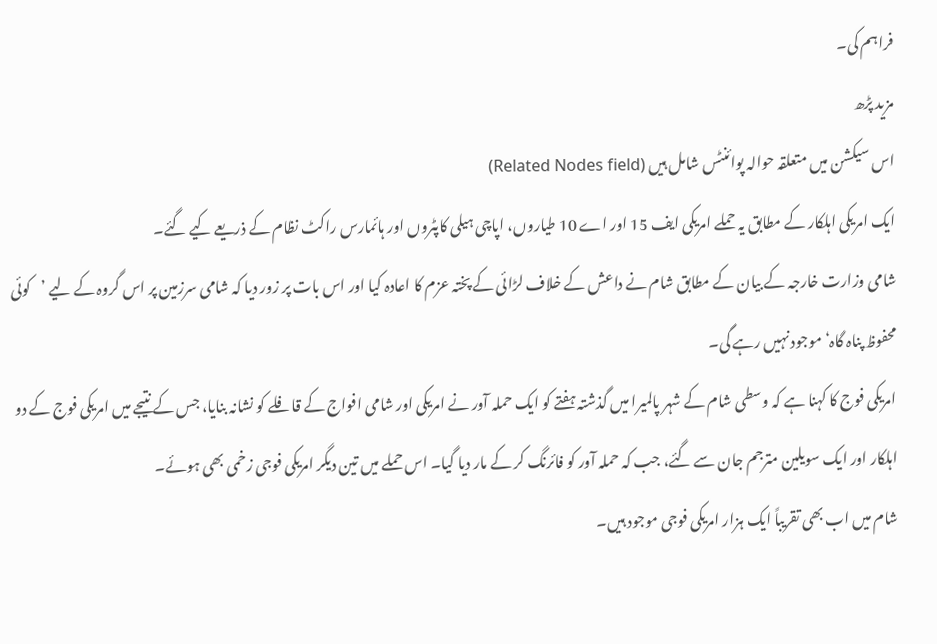فراہم کی۔
مزید پڑھ
اس سیکشن میں متعلقہ حوالہ پوائنٹس شامل ہیں (Related Nodes field)
ایک امریکی اہلکار کے مطابق یہ حملے امریکی ایف 15 اور اے 10 طیاروں، اپاچی ہیلی کاپٹروں اور ہائمارس راکٹ نظام کے ذریعے کیے گئے۔
شامی وزارت خارجہ کے بیان کے مطابق شام نے داعش کے خلاف لڑائی کے پختہ عزم کا اعادہ کیا اور اس بات پر زور دیا کہ شامی سرزمین پر اس گروہ کے لیے ’کوئی محفوظ پناہ گاہ‘ موجود نہیں رہے گی۔
امریکی فوج کا کہنا ہے کہ وسطی شام کے شہر پالمیرا میں گذشتہ ہفتے کو ایک حملہ آور نے امریکی اور شامی افواج کے قافلے کو نشانہ بنایا، جس کے نتیجے میں امریکی فوج کے دو اہلکار اور ایک سویلین مترجم جان سے گئے، جب کہ حملہ آور کو فائرنگ کر کے مار دیا گیا۔ اس حملے میں تین دیگر امریکی فوجی زخمی بھی ہوئے۔
شام میں اب بھی تقریباً ایک ہزار امریکی فوجی موجود ہیں۔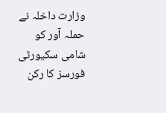وزارت داخلہ نے حملہ آور کو شامی سکیورٹی فورسز کا رکن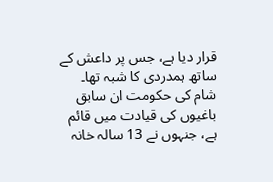قرار دیا ہے، جس پر داعش کے ساتھ ہمدردی کا شبہ تھا۔
شام کی حکومت ان سابق باغیوں کی قیادت میں قائم ہے، جنہوں نے 13 سالہ خانہ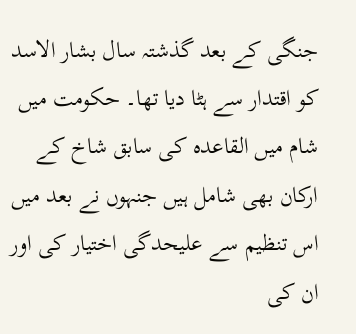جنگی کے بعد گذشتہ سال بشار الاسد کو اقتدار سے ہٹا دیا تھا۔ حکومت میں شام میں القاعدہ کی سابق شاخ کے ارکان بھی شامل ہیں جنہوں نے بعد میں اس تنظیم سے علیحدگی اختیار کی اور ان کی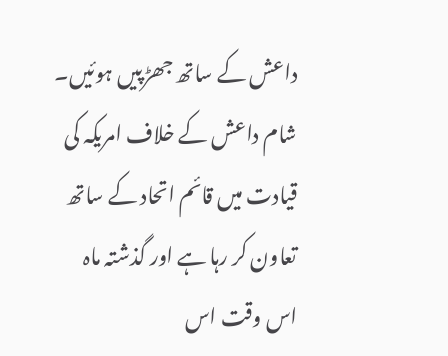داعش کے ساتھ جھڑپیں ہوئیں۔
شام داعش کے خلاف امریکہ کی قیادت میں قائم اتحاد کے ساتھ تعاون کر رہا ہے اور گذشتہ ماہ اس وقت اس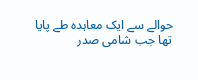حوالے سے ایک معاہدہ طے پایا تھا جب شامی صدر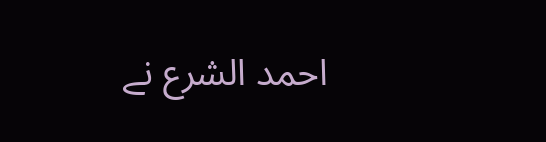احمد الشرع نے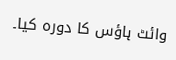وائٹ ہاؤس کا دورہ کیا۔